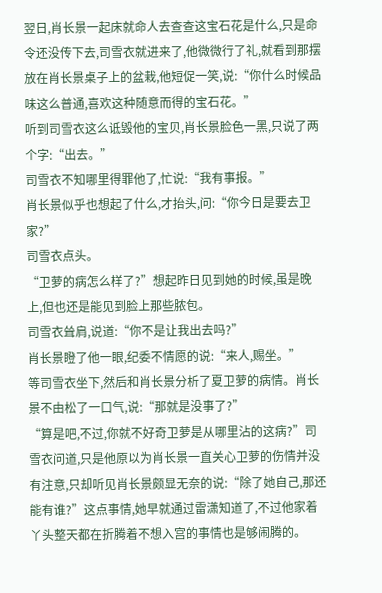翌日,肖长景一起床就命人去查查这宝石花是什么,只是命令还没传下去,司雪衣就进来了,他微微行了礼,就看到那摆放在肖长景桌子上的盆栽,他短促一笑,说:“你什么时候品味这么普通,喜欢这种随意而得的宝石花。”
听到司雪衣这么诋毁他的宝贝,肖长景脸色一黑,只说了两个字:“出去。”
司雪衣不知哪里得罪他了,忙说:“我有事报。”
肖长景似乎也想起了什么,才抬头,问:“你今日是要去卫家?”
司雪衣点头。
“卫萝的病怎么样了?”想起昨日见到她的时候,虽是晚上,但也还是能见到脸上那些脓包。
司雪衣耸肩,说道:“你不是让我出去吗?”
肖长景瞪了他一眼,纪委不情愿的说:“来人,赐坐。”
等司雪衣坐下,然后和肖长景分析了夏卫萝的病情。肖长景不由松了一口气,说:“那就是没事了?”
“算是吧,不过,你就不好奇卫萝是从哪里沾的这病?”司雪衣问道,只是他原以为肖长景一直关心卫萝的伤情并没有注意,只却听见肖长景颇显无奈的说:“除了她自己,那还能有谁?”这点事情,她早就通过雷潇知道了,不过他家着丫头整天都在折腾着不想入宫的事情也是够闹腾的。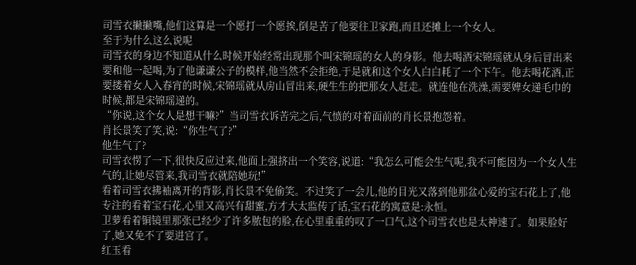司雪衣撇撇嘴,他们这算是一个愿打一个愿挨,倒是苦了他要往卫家跑,而且还摊上一个女人。
至于为什么这么说呢
司雪衣的身边不知道从什么时候开始经常出现那个叫宋锦瑶的女人的身影。他去喝酒宋锦瑶就从身后冒出来要和他一起喝,为了他谦谦公子的模样,他当然不会拒绝,于是就和这个女人白白耗了一个下午。他去喝花酒,正要搂着女人入春宵的时候,宋锦瑶就从房山冒出来,硬生生的把那女人赶走。就连他在洗澡,需要婢女递毛巾的时候,都是宋锦瑶递的。
“你说,这个女人是想干嘛?”当司雪衣诉苦完之后,气愤的对着面前的肖长景抱怨着。
肖长景笑了笑,说:“你生气了?”
他生气了?
司雪衣愣了一下,很快反应过来,他面上强挤出一个笑容,说道:“我怎么可能会生气呢,我不可能因为一个女人生气的,让她尽管来,我司雪衣就陪她玩!”
看着司雪衣拂袖离开的背影,肖长景不免偷笑。不过笑了一会儿,他的目光又落到他那盆心爱的宝石花上了,他专注的看着宝石花,心里又高兴有甜蜜,方才大太监传了话,宝石花的寓意是:永恒。
卫萝看着铜镜里那张已经少了许多脓包的脸,在心里重重的叹了一口气,这个司雪衣也是太神速了。如果脸好了,她又免不了要进宫了。
红玉看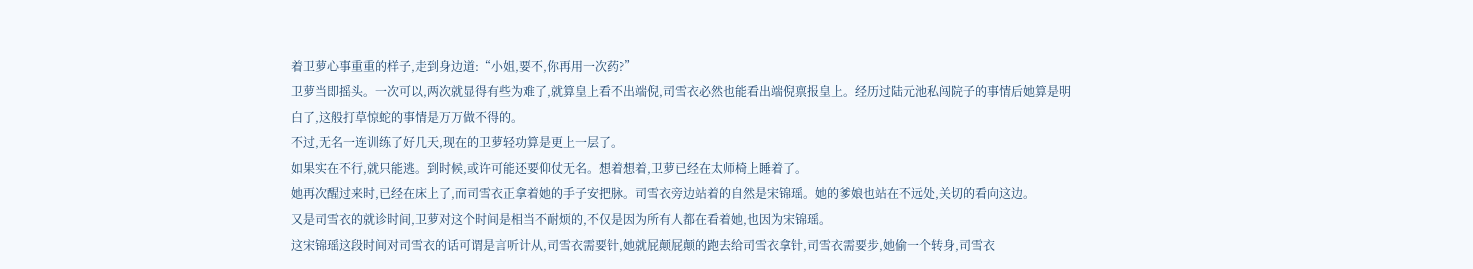着卫萝心事重重的样子,走到身边道:“小姐,要不,你再用一次药?”
卫萝当即摇头。一次可以,两次就显得有些为难了,就算皇上看不出端倪,司雪衣必然也能看出端倪禀报皇上。经历过陆元池私闯院子的事情后她算是明白了,这般打草惊蛇的事情是万万做不得的。
不过,无名一连训练了好几天,现在的卫萝轻功算是更上一层了。
如果实在不行,就只能逃。到时候,或许可能还要仰仗无名。想着想着,卫萝已经在太师椅上睡着了。
她再次醒过来时,已经在床上了,而司雪衣正拿着她的手子安把脉。司雪衣旁边站着的自然是宋锦瑶。她的爹娘也站在不远处,关切的看向这边。
又是司雪衣的就诊时间,卫萝对这个时间是相当不耐烦的,不仅是因为所有人都在看着她,也因为宋锦瑶。
这宋锦瑶这段时间对司雪衣的话可谓是言听计从,司雪衣需要针,她就屁颠屁颠的跑去给司雪衣拿针,司雪衣需要步,她偷一个转身,司雪衣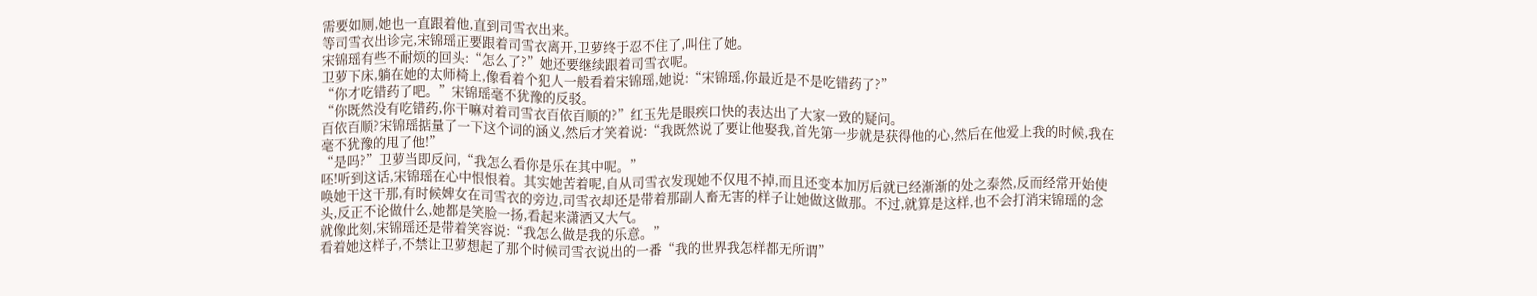需要如厕,她也一直跟着他,直到司雪衣出来。
等司雪衣出诊完,宋锦瑶正要跟着司雪衣离开,卫萝终于忍不住了,叫住了她。
宋锦瑶有些不耐烦的回头:“怎么了?”她还要继续跟着司雪衣呢。
卫萝下床,躺在她的太师椅上,像看着个犯人一般看着宋锦瑶,她说:“宋锦瑶,你最近是不是吃错药了?”
“你才吃错药了吧。”宋锦瑶毫不犹豫的反驳。
“你既然没有吃错药,你干嘛对着司雪衣百依百顺的?”红玉先是眼疾口快的表达出了大家一致的疑问。
百依百顺?宋锦瑶掂量了一下这个词的涵义,然后才笑着说:“我既然说了要让他娶我,首先第一步就是获得他的心,然后在他爱上我的时候,我在毫不犹豫的甩了他!”
“是吗?”卫萝当即反问,“我怎么看你是乐在其中呢。”
呸!听到这话,宋锦瑶在心中恨恨着。其实她苦着呢,自从司雪衣发现她不仅甩不掉,而且还变本加厉后就已经渐渐的处之泰然,反而经常开始使唤她干这干那,有时候婢女在司雪衣的旁边,司雪衣却还是带着那副人畜无害的样子让她做这做那。不过,就算是这样,也不会打消宋锦瑶的念头,反正不论做什么,她都是笑脸一扬,看起来潇洒又大气。
就像此刻,宋锦瑶还是带着笑容说:“我怎么做是我的乐意。”
看着她这样子,不禁让卫萝想起了那个时候司雪衣说出的一番“我的世界我怎样都无所谓”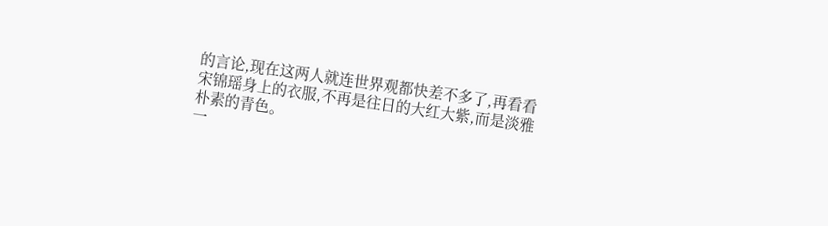的言论,现在这两人就连世界观都快差不多了,再看看宋锦瑶身上的衣服,不再是往日的大红大紫,而是淡雅朴素的青色。
一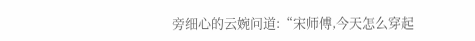旁细心的云婉问道:“宋师傅,今天怎么穿起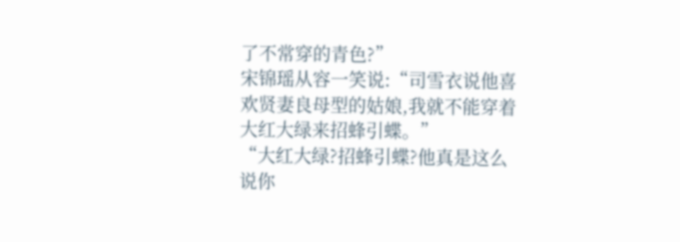了不常穿的青色?”
宋锦瑶从容一笑说:“司雪衣说他喜欢贤妻良母型的姑娘,我就不能穿着大红大绿来招蜂引蝶。”
“大红大绿?招蜂引蝶?他真是这么说你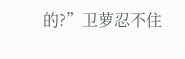的?”卫萝忍不住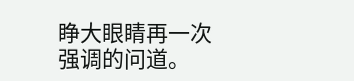睁大眼睛再一次强调的问道。